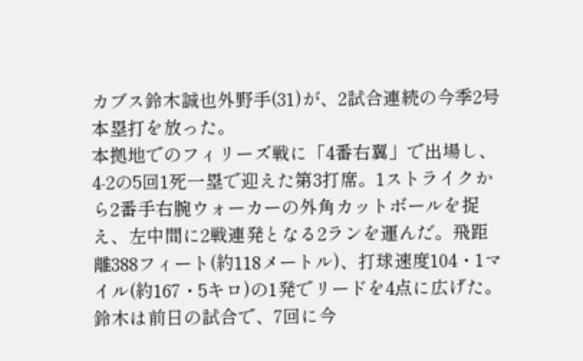カブス鈴木誠也外野手(31)が、2試合連続の今季2号本塁打を放った。
本拠地でのフィリーズ戦に「4番右翼」で出場し、4-2の5回1死一塁で迎えた第3打席。1ストライクから2番手右腕ウォーカーの外角カットボールを捉え、左中間に2戦連発となる2ランを運んだ。飛距離388フィート(約118メートル)、打球速度104・1マイル(約167・5キロ)の1発でリードを4点に広げた。
鈴木は前日の試合で、7回に今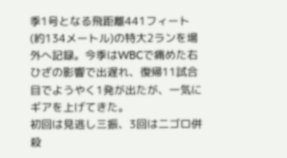季1号となる飛距離441フィート(約134メートル)の特大2ランを場外へ記録。今季はWBCで痛めた右ひざの影響で出遅れ、復帰11試合目でようやく1発が出たが、一気にギアを上げてきた。
初回は見逃し三振、3回は二ゴロ併殺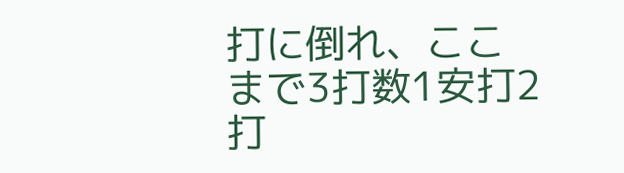打に倒れ、ここまで3打数1安打2打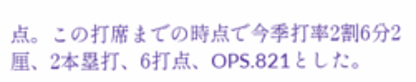点。この打席までの時点で今季打率2割6分2厘、2本塁打、6打点、OPS.821とした。